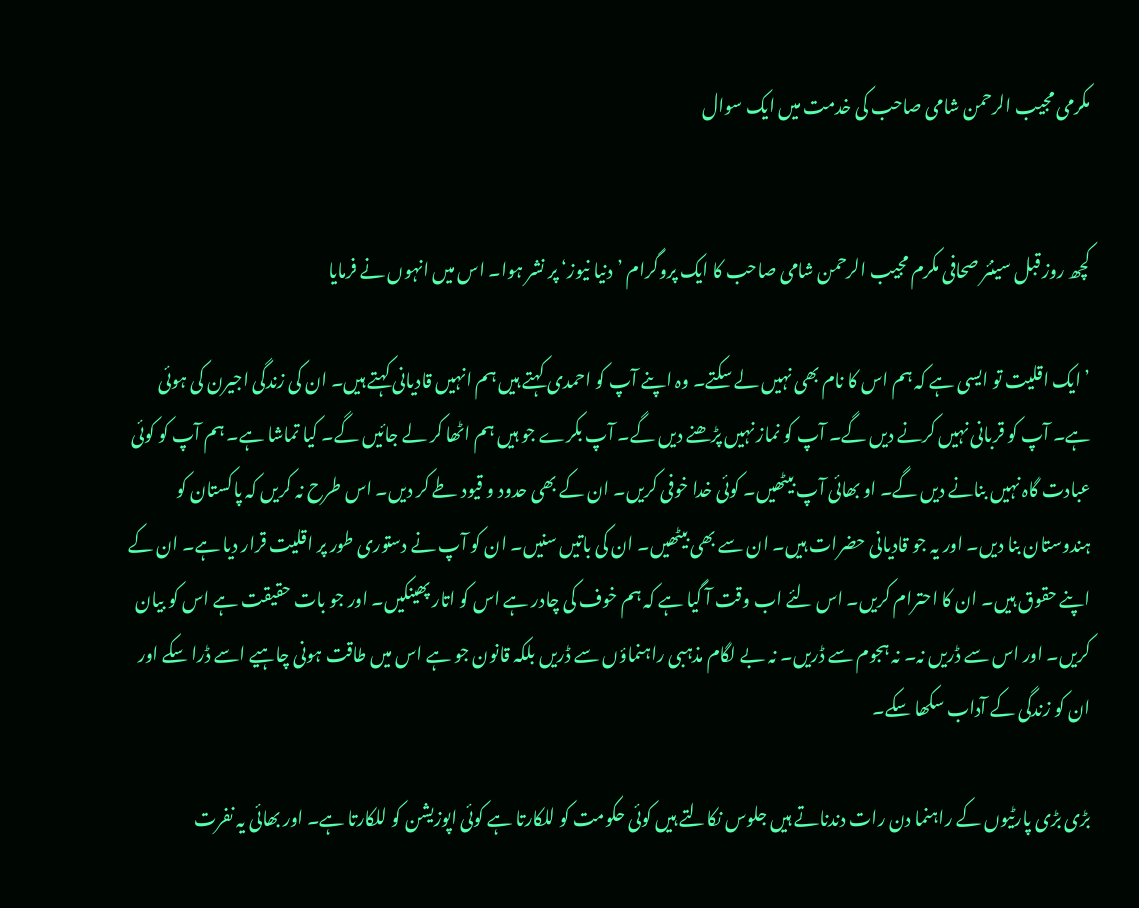مکرمی مجیب الرحمن شامی صاحب کی خدمت میں ایک سوال


کچھ روز قبل سینئر صحافی مکرم مجیب الرحمن شامی صاحب کا ایک پروگرام ’دنیا نیوز‘ پر نشر ہوا۔ اس میں انہوں نے فرمایا

’ایک اقلیت تو ایسی ہے کہ ہم اس کا نام بھی نہیں لے سکتے۔ وہ اپنے آپ کو احمدی کہتے ہیں ہم انہیں قادیانی کہتے ہیں۔ ان کی زندگی اجیرن کی ہوئی ہے۔ آپ کو قربانی نہیں کرنے دیں گے۔ آپ کو نماز نہیں پڑھنے دیں گے۔ آپ بکرے جو ہیں ہم اٹھا کر لے جائیں گے۔ کیا تماشا ہے۔ ہم آپ کو کوئی عبادت گاہ نہیں بنانے دیں گے۔ او بھائی آپ بیٹھیں۔ کوئی خدا خوفی کریں۔ ان کے بھی حدود و قیود طے کر دیں۔ اس طرح نہ کریں کہ پاکستان کو ہندوستان بنا دیں۔ اور یہ جو قادیانی حضرات ہیں۔ ان سے بھی بیٹھیں۔ ان کی باتیں سنیں۔ ان کو آپ نے دستوری طور پر اقلیت قرار دیا ہے۔ ان کے اپنے حقوق ہیں۔ ان کا احترام کریں۔ اس لئے اب وقت آ گیا ہے کہ ہم خوف کی چادر ہے اس کو اتار پھینکیں۔ اور جو بات حقیقت ہے اس کو بیان کریں۔ اور اس سے ڈریں نہ۔ نہ ہجوم سے ڈریں۔ نہ بے لگام مذہبی راہنماؤں سے ڈریں بلکہ قانون جو ہے اس میں طاقت ہونی چاہیے اسے ڈرا سکے اور ان کو زندگی کے آداب سکھا سکے۔

بڑی بڑی پارٹیوں کے راہنما دن رات دندناتے ہیں جلوس نکالتے ہیں کوئی حکومت کو للکارتا ہے کوئی اپوزیشن کو للکارتا ہے۔ اور بھائی یہ نفرت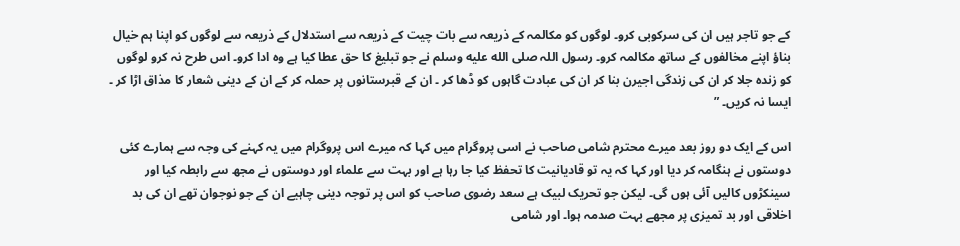کے جو تاجر ہیں ان کی سرکوبی کرو۔ لوگوں کو مکالمہ کے ذریعہ سے بات چیت کے ذریعہ سے استدلال کے ذریعہ سے لوگوں کو اپنا ہم خیال بناؤ اپنے مخالفوں کے ساتھ مکالمہ کرو۔ رسول اللہ صلى الله عليه وسلم نے جو تبلیغ کا حق عطا کیا ہے وہ ادا کرو۔ اس طرح نہ کرو لوگوں کو زندہ جلا کر ان کی زندگی اجیرن بنا کر ان کی عبادت گاہوں کو ڈھا کر ۔ ان کے قبرستانوں پر حملہ کر کے ان کے دینی شعار کا مذاق اڑا کر ۔ ایسا نہ کریں۔ ”

اس کے ایک دو روز بعد میرے محترم شامی صاحب نے اسی پروگرام میں کہا کہ میرے اس پروگرام میں یہ کہنے کی وجہ سے ہمارے کئی دوستوں نے ہنگامہ کر دیا اور کہا کہ یہ تو قادیانیت کا تحفظ کیا جا رہا ہے اور بہت سے علماء اور دوستوں نے مجھ سے رابطہ کیا اور سینکڑوں کالیں آئی ہوں گی۔ لیکن جو تحریک لبیک ہے سعد رضوی صاحب کو اس پر توجہ دینی چاہیے ان کے جو نوجوان تھے ان کی بد اخلاقی اور بد تمیزی پر مجھے بہت صدمہ ہوا۔ اور شامی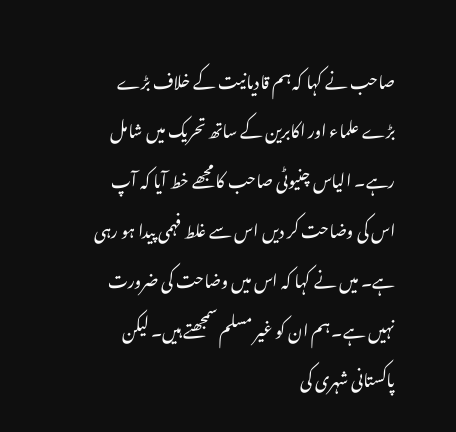صاحب نے کہا کہ ہم قادیانیت کے خلاف بڑے بڑے علماء اور اکابرین کے ساتھ تحریک میں شامل رہے۔ الیاس چنیوٹی صاحب کا مجھے خط آیا کہ آپ اس کی وضاحت کر دیں اس سے غلط فہمی پیدا ہو رہی ہے۔ میں نے کہا کہ اس میں وضاحت کی ضرورت نہیں ہے۔ ہم ان کو غیر مسلم سمجھتے ہیں۔ لیکن پاکستانی شہری کی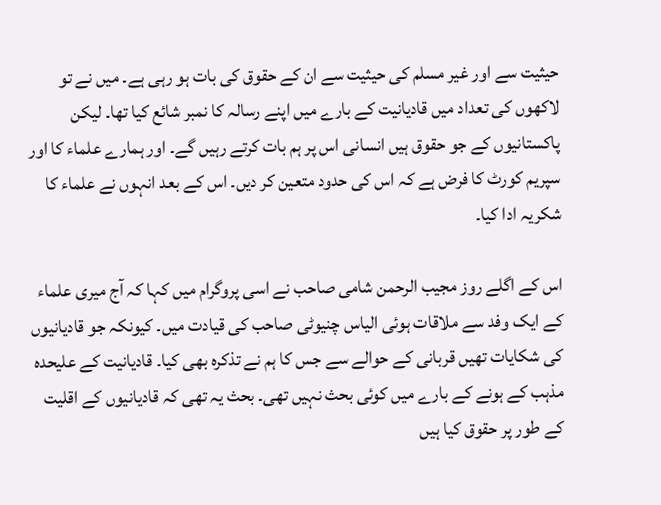حیثیت سے اور غیر مسلم کی حیثیت سے ان کے حقوق کی بات ہو رہی ہے۔ میں نے تو لاکھوں کی تعداد میں قادیانیت کے بارے میں اپنے رسالہ کا نمبر شائع کیا تھا۔ لیکن پاکستانیوں کے جو حقوق ہیں انسانی اس پر ہم بات کرتے رہیں گے۔ اور ہمارے علماء کا اور سپریم کورٹ کا فرض ہے کہ اس کی حدود متعین کر دیں۔ اس کے بعد انہوں نے علماء کا شکریہ ادا کیا۔

اس کے اگلے روز مجیب الرحمن شامی صاحب نے اسی پروگرام میں کہا کہ آج میری علماء کے ایک وفد سے ملاقات ہوئی الیاس چنیوٹی صاحب کی قیادت میں۔ کیونکہ جو قادیانیوں کی شکایات تھیں قربانی کے حوالے سے جس کا ہم نے تذکرہ بھی کیا۔ قادیانیت کے علیحدہ مذہب کے ہونے کے بارے میں کوئی بحث نہیں تھی۔ بحث یہ تھی کہ قادیانیوں کے اقلیت کے طور پر حقوق کیا ہیں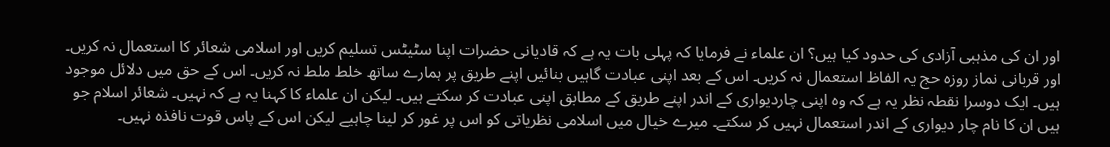اور ان کی مذہبی آزادی کی حدود کیا ہیں؟ ان علماء نے فرمایا کہ پہلی بات یہ ہے کہ قادیانی حضرات اپنا سٹیٹس تسلیم کریں اور اسلامی شعائر کا استعمال نہ کریں۔ اور قربانی نماز روزہ حج یہ الفاظ استعمال نہ کریں۔ اس کے بعد اپنی عبادت گاہیں بنائیں اپنے طریق پر ہمارے ساتھ خلط ملط نہ کریں۔ اس کے حق میں دلائل موجود ہیں۔ ایک دوسرا نقطہ نظر یہ ہے کہ وہ اپنی چاردیواری کے اندر اپنے طریق کے مطابق اپنی عبادت کر سکتے ہیں۔ لیکن ان علماء کا کہنا یہ ہے کہ نہیں۔ شعائر اسلام جو ہیں ان کا نام چار دیواری کے اندر استعمال نہیں کر سکتے۔ میرے خیال میں اسلامی نظریاتی کو اس پر غور کر لینا چاہیے لیکن اس کے پاس قوت نافذہ نہیں۔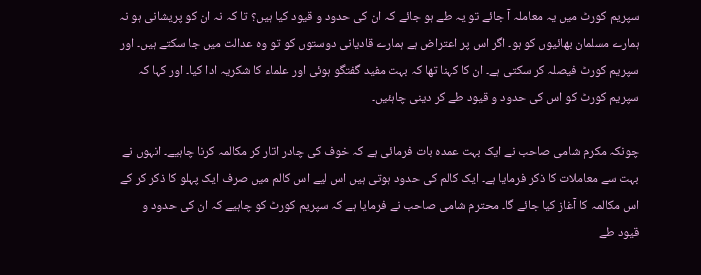سپریم کورٹ میں یہ معاملہ آ جائے تو یہ طے ہو جائے کہ ان کی حدود و قیود کیا ہیں؟ تا کہ نہ ان کو پریشانی ہو نہ ہمارے مسلمان بھائیوں کو ہو۔ اگر اس پر اعتراض ہے ہمارے قادیانی دوستوں کو تو وہ عدالت میں جا سکتے ہیں۔ اور سپریم کورٹ فیصلہ کر سکتی ہے۔ ان کا کہنا تھا کہ بہت مفید گفتگو ہوئی اور علماء کا شکریہ ادا کیا۔ اور کہا کہ سپریم کورٹ کو اس کی حدود و قیود طے کر دینی چاہئیں۔

چونکہ مکرم شامی صاحب نے ایک بہت عمدہ بات فرمائی ہے کہ خوف کی چادر اتار کر مکالمہ کرنا چاہیے۔ انہوں نے بہت سے معاملات کا ذکر فرمایا ہے۔ ایک کالم کی حدود ہوتی ہیں اس لیے اس کالم میں صرف ایک پہلو کا ذکر کر کے اس مکالمہ کا آغاز کیا جائے گا۔ محترم شامی صاحب نے فرمایا ہے کہ سپریم کورٹ کو چاہیے کہ ان کی حدود و قیود طے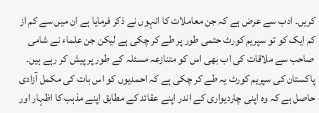کریں۔ ادب سے عرض ہے کہ جن معاملات کا انہوں نے ذکر فرمایا ہے ان میں سے کم از کم ایک کو تو سپریم کورٹ حتمی طور پر طے کر چکی ہے لیکن جن علماء نے شامی صاحب سے ملاقات کی اب بھی اس کو متنازعہ مسئلہ کے طور پر پیش کر رہے ہیں۔ پاکستان کی سپریم کورٹ یہ طے کر چکی ہے کہ احمدیوں کو اس بات کی مکمل آزادی حاصل ہے کہ وہ اپنی چاردیواری کے اندر اپنے عقائد کے مطابق اپنے مذہب کا اظہار اور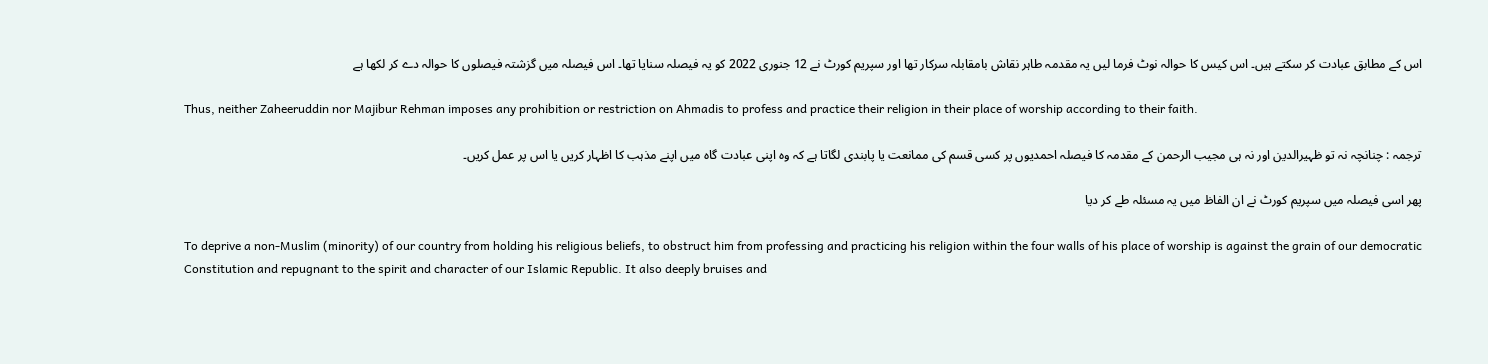اس کے مطابق عبادت کر سکتے ہیں۔ اس کیس کا حوالہ نوٹ فرما لیں یہ مقدمہ طاہر نقاش بامقابلہ سرکار تھا اور سپریم کورٹ نے 12 جنوری 2022 کو یہ فیصلہ سنایا تھا۔ اس فیصلہ میں گزشتہ فیصلوں کا حوالہ دے کر لکھا ہے

Thus, neither Zaheeruddin nor Majibur Rehman imposes any prohibition or restriction on Ahmadis to profess and practice their religion in their place of worship according to their faith.

ترجمہ : چنانچہ نہ تو ظہیرالدین اور نہ ہی مجیب الرحمن کے مقدمہ کا فیصلہ احمدیوں پر کسی قسم کی ممانعت یا پابندی لگاتا ہے کہ وہ اپنی عبادت گاہ میں اپنے مذہب کا اظہار کریں یا اس پر عمل کریں۔

پھر اسی فیصلہ میں سپریم کورٹ نے ان الفاظ میں یہ مسئلہ طے کر دیا

To deprive a non-Muslim (minority) of our country from holding his religious beliefs, to obstruct him from professing and practicing his religion within the four walls of his place of worship is against the grain of our democratic Constitution and repugnant to the spirit and character of our Islamic Republic. It also deeply bruises and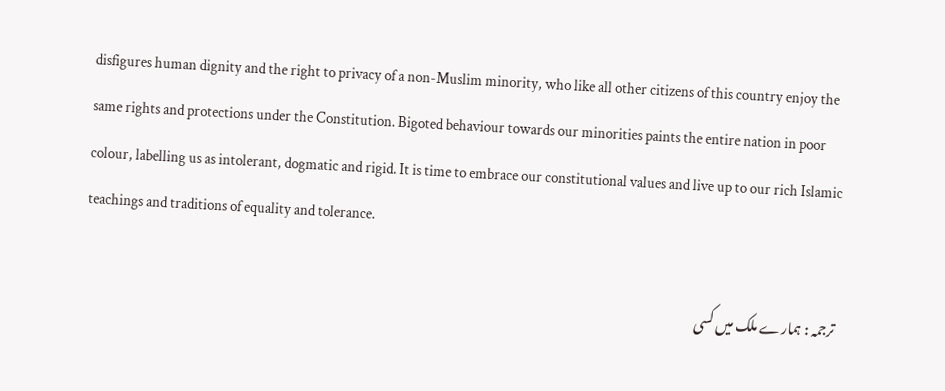disfigures human dignity and the right to privacy of a non-Muslim minority, who like all other citizens of this country enjoy the same rights and protections under the Constitution. Bigoted behaviour towards our minorities paints the entire nation in poor colour, labelling us as intolerant, dogmatic and rigid. It is time to embrace our constitutional values and live up to our rich Islamic teachings and traditions of equality and tolerance.

ترجمہ : ہمارے ملک میں کسی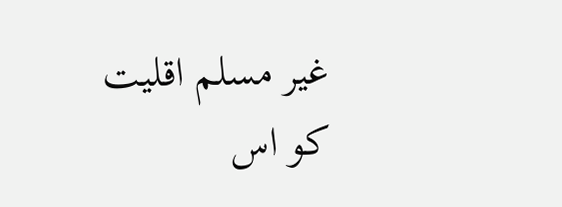غیر مسلم اقلیت کو اس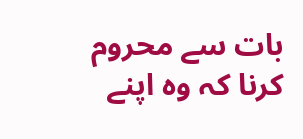بات سے محروم کرنا کہ وہ اپنے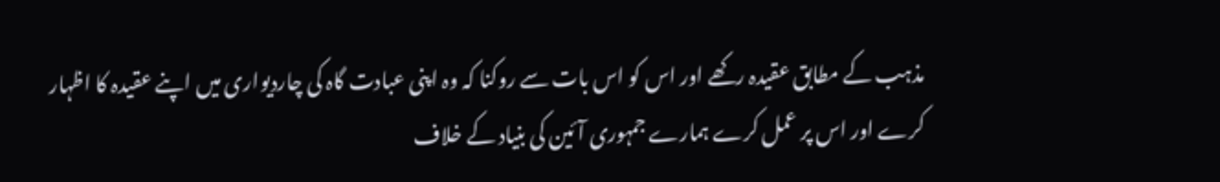مذہب کے مطابق عقیدہ رکھے اور اس کو اس بات سے روکنا کہ وہ اپنی عبادت گاہ کی چاردیواری میں اپنے عقیدہ کا اظہار کرے اور اس پر عمل کرے ہمارے جمہوری آئین کی بنیاد کے خلاف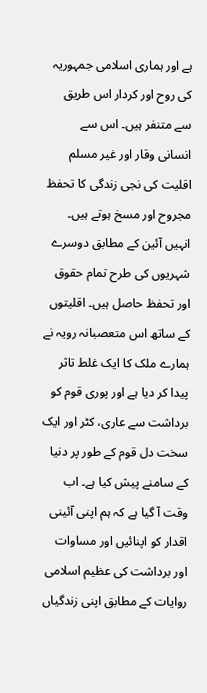ہے اور ہماری اسلامی جمہوریہ کی روح اور کردار اس طریق سے متنفر ہیں۔ اس سے انسانی وقار اور غیر مسلم اقلیت کی نجی زندگی کا تحفظ مجروح اور مسخ ہوتے ہیں۔ انہیں آئین کے مطابق دوسرے شہریوں کی طرح تمام حقوق اور تحفظ حاصل ہیں۔ اقلیتوں کے ساتھ اس متعصبانہ رویہ نے ہمارے ملک کا ایک غلط تاثر پیدا کر دیا ہے اور پوری قوم کو برداشت سے عاری، کٹر اور ایک سخت دل قوم کے طور پر دنیا کے سامنے پیش کیا ہے۔ اب وقت آ گیا ہے کہ ہم اپنی آئینی اقدار کو اپنائیں اور مساوات اور برداشت کی عظیم اسلامی روایات کے مطابق اپنی زندگیاں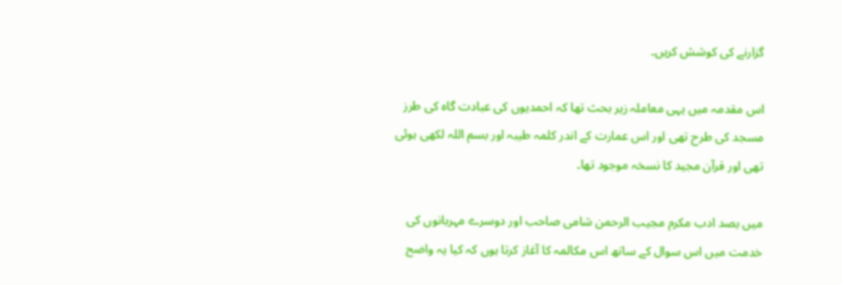گزارنے کی کوشش کریں۔

اس مقدمہ میں یہی معاملہ زیر بحث تھا کہ احمدیوں کی عبادت گاہ کی طرز مسجد کی طرح تھی اور اس عمارت کے اندر کلمہ طیبہ اور بسم اللہ لکھی ہوئی تھی اور قرآن مجید کا نسخہ موجود تھا۔

میں بصد ادب مکرم مجیب الرحمن شامی صاحب اور دوسرے مہربانوں کی خدمت میں اس سوال کے ساتھ اس مکالمہ کا آغاز کرتا ہوں کہ کیا یہ واضح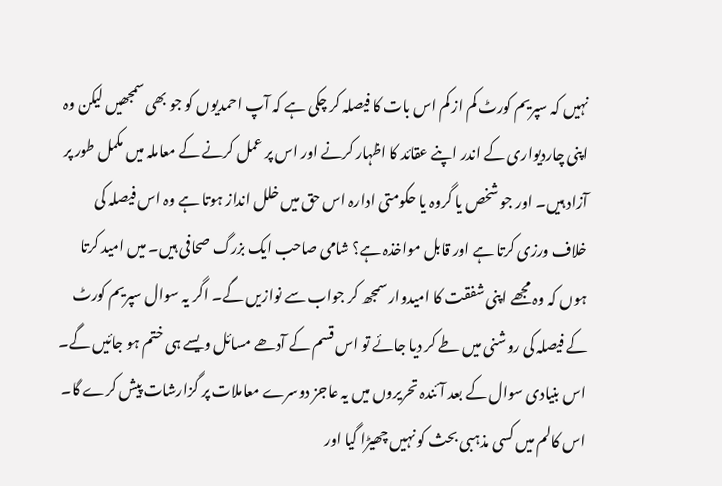نہیں کہ سپریم کورٹ کم از کم اس بات کا فیصلہ کر چکی ہے کہ آپ احمدیوں کو جو بھی سمجھیں لیکن وہ اپنی چاردیواری کے اندر اپنے عقائد کا اظہار کرنے اور اس پر عمل کرنے کے معاملہ میں مکمل طور پر آزاد ہیں۔ اور جو شخص یا گروہ یا حکومتی ادارہ اس حق میں خلل انداز ہوتا ہے وہ اس فیصلہ کی خلاف ورزی کرتا ہے اور قابل مواخذہ ہے؟ شامی صاحب ایک بزرگ صحافی ہیں۔ میں امید کرتا ہوں کہ وہ مجھے اپنی شفقت کا امیدوار سمجھ کر جواب سے نوازیں گے۔ اگر یہ سوال سپریم کورٹ کے فیصلہ کی روشنی میں طے کر دیا جائے تو اس قسم کے آدھے مسائل ویسے ہی ختم ہو جائیں گے۔ اس بنیادی سوال کے بعد آئندہ تحریروں میں یہ عاجز دوسرے معاملات پر گزارشات پیش کرے گا۔ اس کالم میں کسی مذہبی بحث کو نہیں چھیڑا گیا اور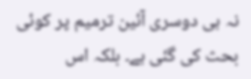نہ ہی دوسری آئین ترمیم پر کوئی بحث کی گئی ہے۔ بلکہ اس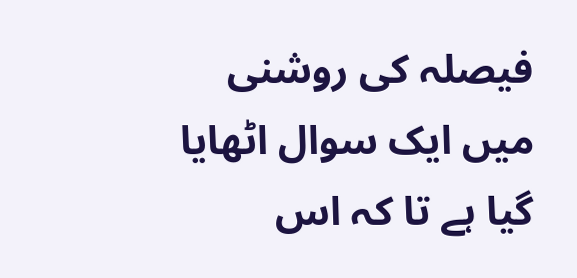فیصلہ کی روشنی میں ایک سوال اٹھایا گیا ہے تا کہ اس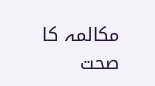مکالمہ کا صحت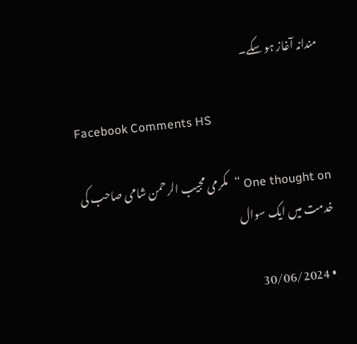مندانہ آغاز ہو سکے۔

Facebook Comments HS

One thought on “مکرمی مجیب الرحمن شامی صاحب کی خدمت میں ایک سوال

  • 30/06/2024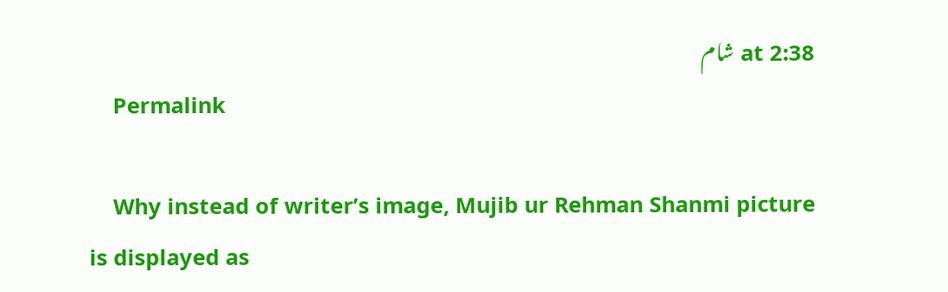at 2:38 شام
    Permalink

    Why instead of writer’s image, Mujib ur Rehman Shanmi picture is displayed as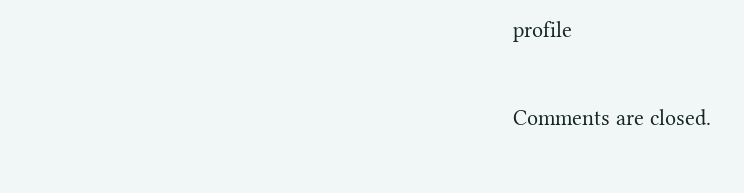profile

Comments are closed.